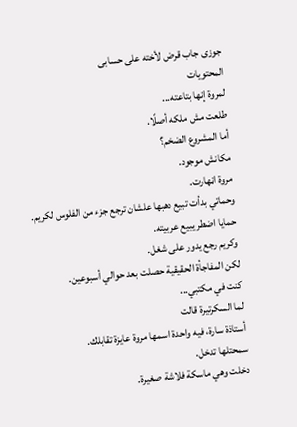جوزى جاب قرض لأخته على حسابى
المحتويات
لمروة إنها بتاعته...
طلعت مش ملكه أصلًا.
أما المشروع الضخم؟
مكانش موجود.
مروة اڼهارت.
وحماتي بدأت تبيع دهبها علشان ترجع جزء من الفلوس لكريم.
حمايا اضطر يبيع عربيته.
وكريم رجع يدور على شغل.
لكن المفاجأة الحقيقية حصلت بعد حوالي أسبوعين.
كنت في مكتبي...
لما السكرتيرة قالت
أستاذة سارة، فيه واحدة اسمها مروة عايزة تقابلك.
سمحتلها تدخل.
دخلت وهي ماسكة فلاشة صغيرة.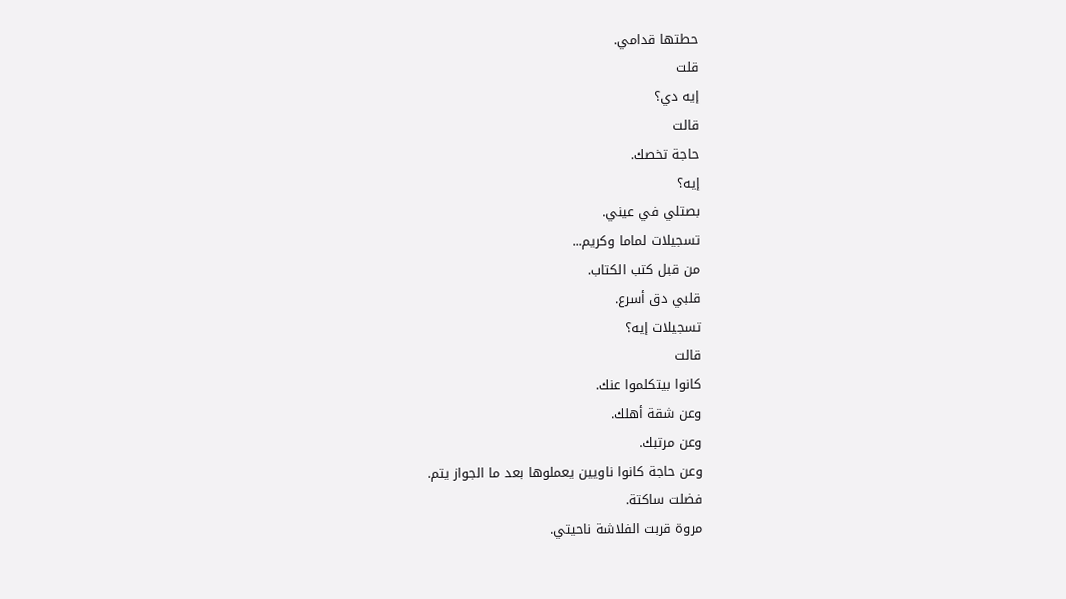حطتها قدامي.
قلت
إيه دي؟
قالت
حاجة تخصك.
إيه؟
بصتلي في عيني.
تسجيلات لماما وكريم...
من قبل كتب الكتاب.
قلبي دق أسرع.
تسجيلات إيه؟
قالت
كانوا بيتكلموا عنك.
وعن شقة أهلك.
وعن مرتبك.
وعن حاجة كانوا ناويين يعملوها بعد ما الجواز يتم.
فضلت ساكتة.
مروة قربت الفلاشة ناحيتي.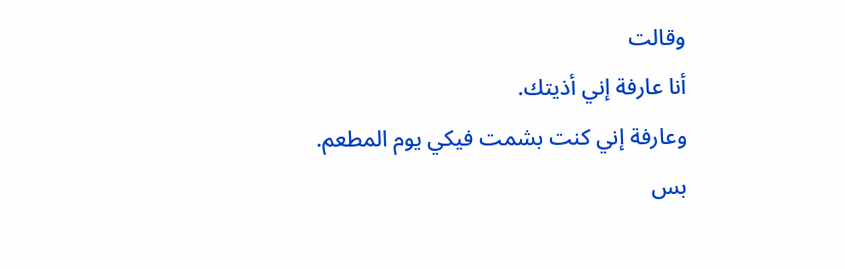وقالت
أنا عارفة إني أذيتك.
وعارفة إني كنت بشمت فيكي يوم المطعم.
بس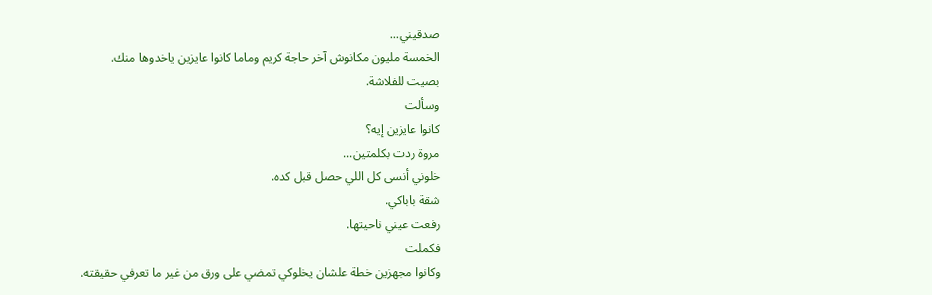صدقيني...
الخمسة مليون مكانوش آخر حاجة كريم وماما كانوا عايزين ياخدوها منك.
بصيت للفلاشة.
وسألت
كانوا عايزين إيه؟
مروة ردت بكلمتين...
خلوني أنسى كل اللي حصل قبل كده.
شقة باباكي.
رفعت عيني ناحيتها.
فكملت
وكانوا مجهزين خطة علشان يخلوكي تمضي على ورق من غير ما تعرفي حقيقته.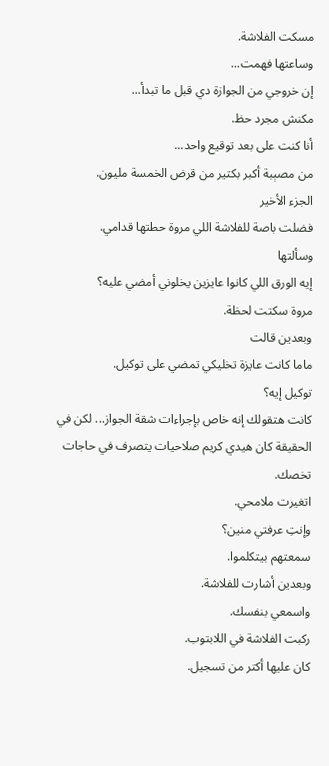مسكت الفلاشة.
وساعتها فهمت...
إن خروجي من الجوازة دي قبل ما تبدأ...
مكنش مجرد حظ.
أنا كنت على بعد توقيع واحد...
من مصېبة أكبر بكتير من قرض الخمسة مليون.
الجزء الأخير
فضلت باصة للفلاشة اللي مروة حطتها قدامي.
وسألتها
إيه الورق اللي كانوا عايزين يخلوني أمضي عليه؟
مروة سكتت لحظة.
وبعدين قالت
ماما كانت عايزة تخليكي تمضي على توكيل.
توكيل إيه؟
كانت هتقولك إنه خاص بإجراءات شقة الجواز... لكن في الحقيقة كان هيدي كريم صلاحيات يتصرف في حاجات تخصك.
اتغيرت ملامحي.
وإنتِ عرفتي منين؟
سمعتهم بيتكلموا.
وبعدين أشارت للفلاشة.
واسمعي بنفسك.
ركبت الفلاشة في اللابتوب.
كان عليها أكتر من تسجيل.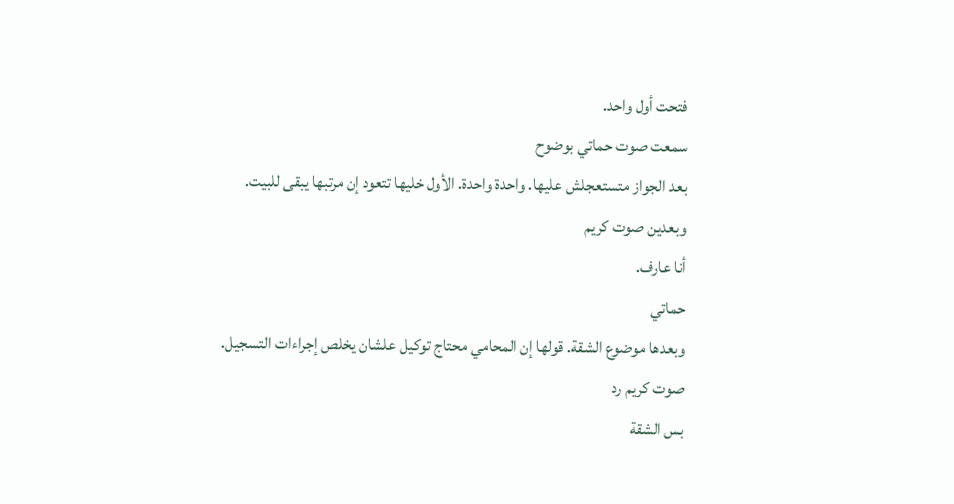فتحت أول واحد.
سمعت صوت حماتي بوضوح
بعد الجواز متستعجلش عليها. واحدة واحدة. الأول خليها تتعود إن مرتبها يبقى للبيت.
وبعدين صوت كريم
أنا عارف.
حماتي
وبعدها موضوع الشقة. قولها إن المحامي محتاج توكيل علشان يخلص إجراءات التسجيل.
صوت كريم رد
بس الشقة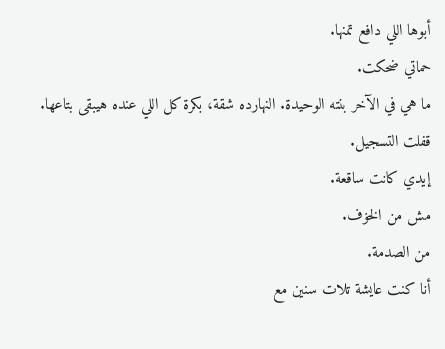أبوها اللي دافع تمنها.
حماتي ضحكت.
ما هي في الآخر بنته الوحيدة. النهارده شقة، بكرة كل اللي عنده هيبقى بتاعها.
قفلت التسجيل.
إيدي كانت ساقعة.
مش من الخۏف.
من الصدمة.
أنا كنت عايشة تلات سنين مع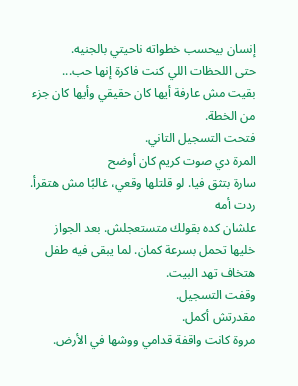إنسان بيحسب خطواته ناحيتي بالجنيه.
حتى اللحظات اللي كنت فاكرة إنها حب...
بقيت مش عارفة أيها كان حقيقي وأيها كان جزء من الخطة.
فتحت التسجيل التاني.
المرة دي صوت كريم كان أوضح
سارة بتثق فيا. لو قلتلها وقعي، غالبًا مش هتقرأ.
ردت أمه
علشان كده بقولك متستعجلش. بعد الجواز خليها تحمل بسرعة كمان. لما يبقى فيه طفل هتخاف تهد البيت.
وقفت التسجيل.
مقدرتش أكمل.
مروة كانت واقفة قدامي ووشها في الأرض.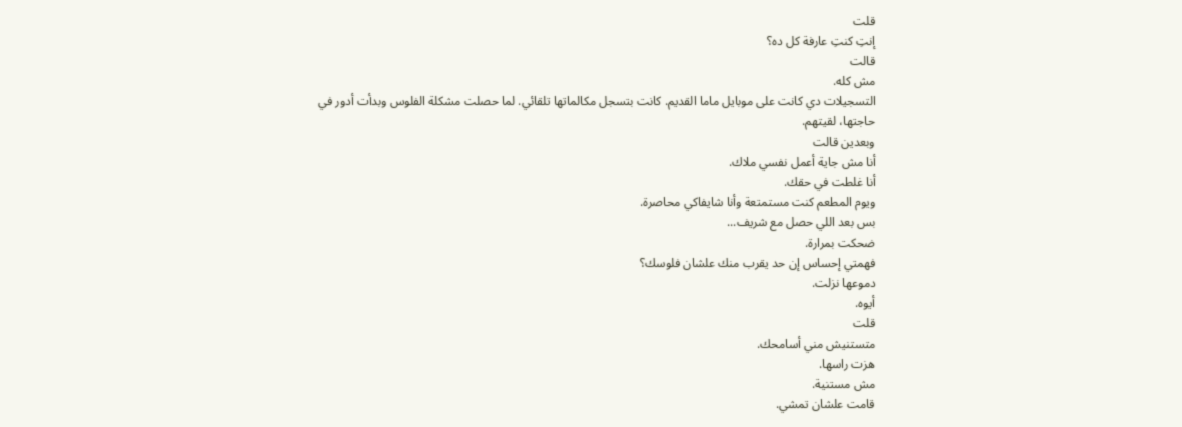قلت
إنتِ كنتِ عارفة كل ده؟
قالت
مش كله.
التسجيلات دي كانت على موبايل ماما القديم. كانت بتسجل مكالماتها تلقائي. لما حصلت مشكلة الفلوس وبدأت أدور في حاجتها، لقيتهم.
وبعدين قالت
أنا مش جاية أعمل نفسي ملاك.
أنا غلطت في حقك.
ويوم المطعم كنت مستمتعة وأنا شايفاكي محاصرة.
بس بعد اللي حصل مع شريف...
ضحكت بمرارة.
فهمتي إحساس إن حد يقرب منك علشان فلوسك؟
دموعها نزلت.
أيوه.
قلت
متستنيش مني أسامحك.
هزت راسها.
مش مستنية.
قامت علشان تمشي.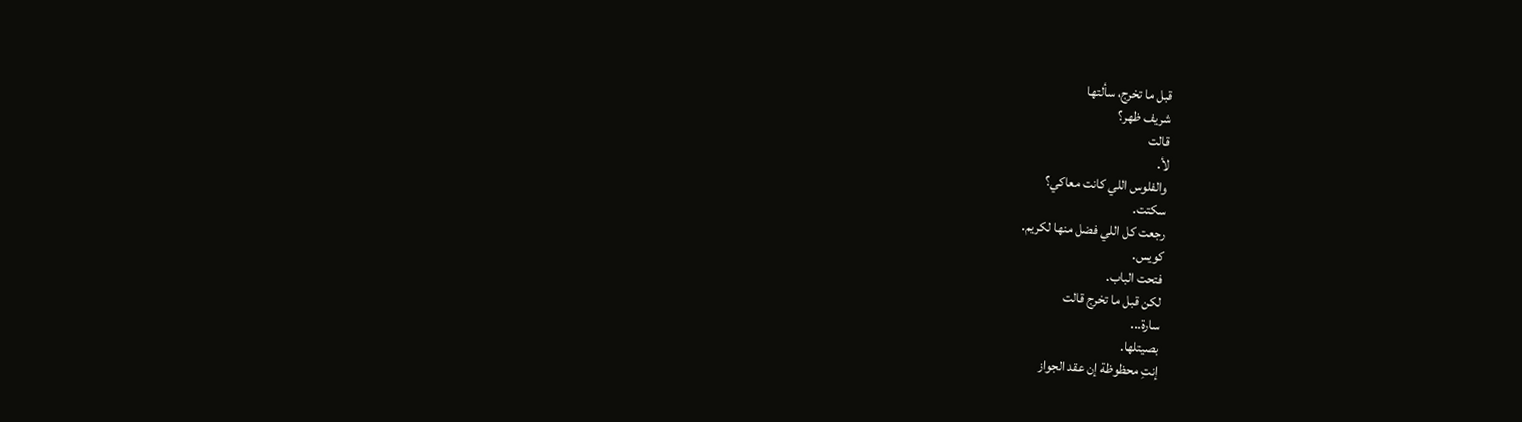قبل ما تخرج، سألتها
شريف ظهر؟
قالت
لأ.
والفلوس اللي كانت معاكي؟
سكتت.
رجعت كل اللي فضل منها لكريم.
كويس.
فتحت الباب.
لكن قبل ما تخرج قالت
سارة...
بصيتلها.
إنتِ محظوظة إن عقد الجواز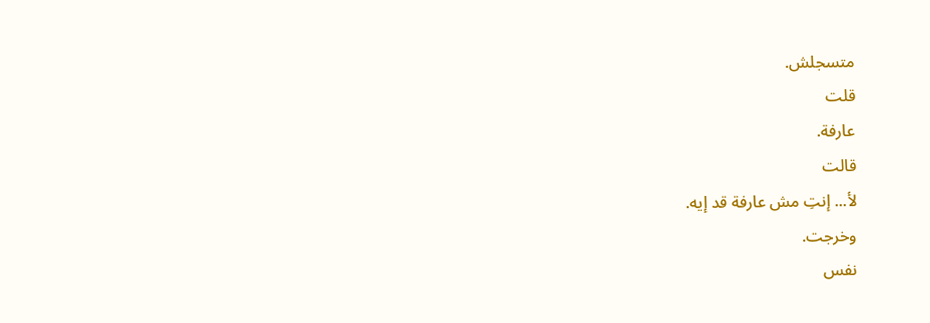متسجلش.
قلت
عارفة.
قالت
لأ... إنتِ مش عارفة قد إيه.
وخرجت.
نفس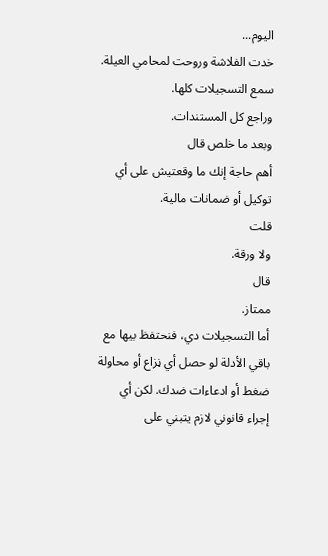اليوم...
خدت الفلاشة وروحت لمحامي العيلة.
سمع التسجيلات كلها.
وراجع كل المستندات.
وبعد ما خلص قال
أهم حاجة إنك ما وقعتيش على أي توكيل أو ضمانات مالية.
قلت
ولا ورقة.
قال
ممتاز.
أما التسجيلات دي، فنحتفظ بيها مع باقي الأدلة لو حصل أي ڼزاع أو محاولة ضغط أو ادعاءات ضدك. لكن أي إجراء قانوني لازم يتبني على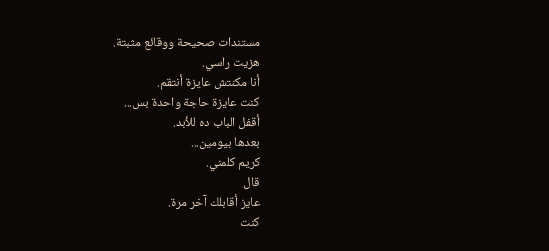مستندات صحيحة ووقائع مثبتة.
هزيت راسي.
أنا مكنتش عايزة أنتقم.
كنت عايزة حاجة واحدة بس...
أقفل الباب ده للأبد.
بعدها بيومين...
كريم كلمني.
قال
عايز أقابلك آخر مرة.
كنت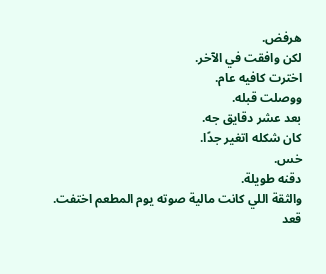هرفض.
لكن وافقت في الآخر.
اخترت كافيه عام.
ووصلت قبله.
بعد عشر دقايق جه.
كان شكله اتغير جدًا.
خس.
دقنه طويلة.
والثقة اللي كانت مالية صوته يوم المطعم اختفت.
قعد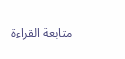متابعة القراءة